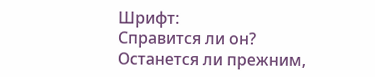Шрифт:
Справится ли он?
Останется ли прежним,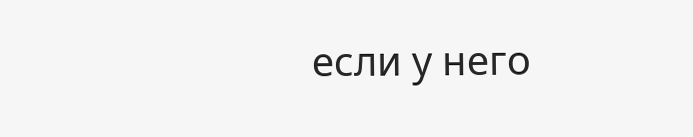если у него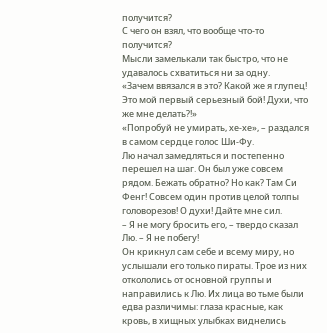получится?
С чего он взял, что вообще что-то получится?
Мысли замелькали так быстро, что не удавалось схватиться ни за одну.
«Зачем ввязался в это? Какой же я глупец! Это мой первый серьезный бой! Духи, что же мне делать?!»
«Попробуй не умирать, хе-хе», – раздался в самом сердце голос Ши-Фу.
Лю начал замедляться и постепенно перешел на шаг. Он был уже совсем рядом. Бежать обратно? Но как? Там Си Фенг! Совсем один против целой толпы головорезов! О духи! Дайте мне сил.
– Я не могу бросить его, – твердо сказал Лю. – Я не побегу!
Он крикнул сам себе и всему миру, но услышали его только пираты. Трое из них откололись от основной группы и направились к Лю. Их лица во тьме были едва различимы: глаза красные, как кровь, в хищных улыбках виднелись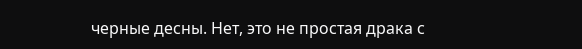черные десны. Нет, это не простая драка с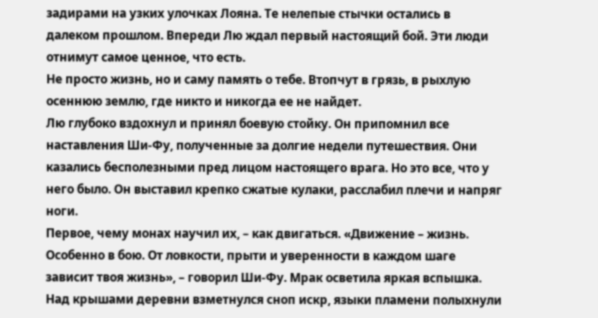задирами на узких улочках Лояна. Те нелепые стычки остались в далеком прошлом. Впереди Лю ждал первый настоящий бой. Эти люди отнимут самое ценное, что есть.
Не просто жизнь, но и саму память о тебе. Втопчут в грязь, в рыхлую осеннюю землю, где никто и никогда ее не найдет.
Лю глубоко вздохнул и принял боевую стойку. Он припомнил все наставления Ши-Фу, полученные за долгие недели путешествия. Они казались бесполезными пред лицом настоящего врага. Но это все, что у него было. Он выставил крепко сжатые кулаки, расслабил плечи и напряг ноги.
Первое, чему монах научил их, – как двигаться. «Движение – жизнь. Особенно в бою. От ловкости, прыти и уверенности в каждом шаге зависит твоя жизнь», – говорил Ши-Фу. Мрак осветила яркая вспышка. Над крышами деревни взметнулся сноп искр, языки пламени полыхнули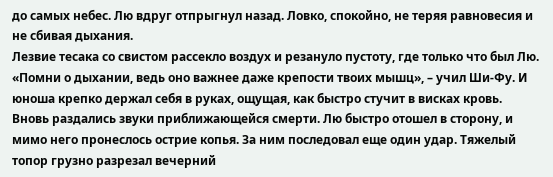до самых небес. Лю вдруг отпрыгнул назад. Ловко, спокойно, не теряя равновесия и не сбивая дыхания.
Лезвие тесака со свистом рассекло воздух и резануло пустоту, где только что был Лю.
«Помни о дыхании, ведь оно важнее даже крепости твоих мышц», – учил Ши-Фу. И юноша крепко держал себя в руках, ощущая, как быстро стучит в висках кровь.
Вновь раздались звуки приближающейся смерти. Лю быстро отошел в сторону, и мимо него пронеслось острие копья. За ним последовал еще один удар. Тяжелый топор грузно разрезал вечерний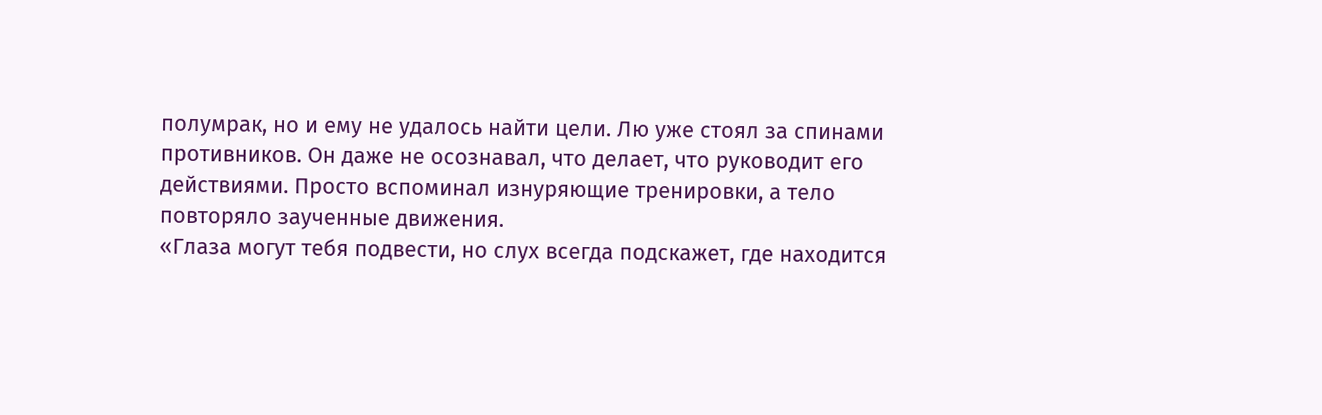полумрак, но и ему не удалось найти цели. Лю уже стоял за спинами противников. Он даже не осознавал, что делает, что руководит его действиями. Просто вспоминал изнуряющие тренировки, а тело повторяло заученные движения.
«Глаза могут тебя подвести, но слух всегда подскажет, где находится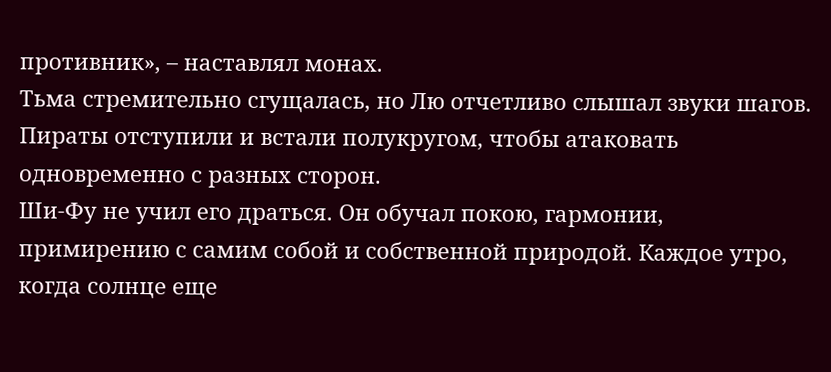противник», – наставлял монах.
Тьма стремительно сгущалась, но Лю отчетливо слышал звуки шагов. Пираты отступили и встали полукругом, чтобы атаковать одновременно с разных сторон.
Ши-Фу не учил его драться. Он обучал покою, гармонии, примирению с самим собой и собственной природой. Каждое утро, когда солнце еще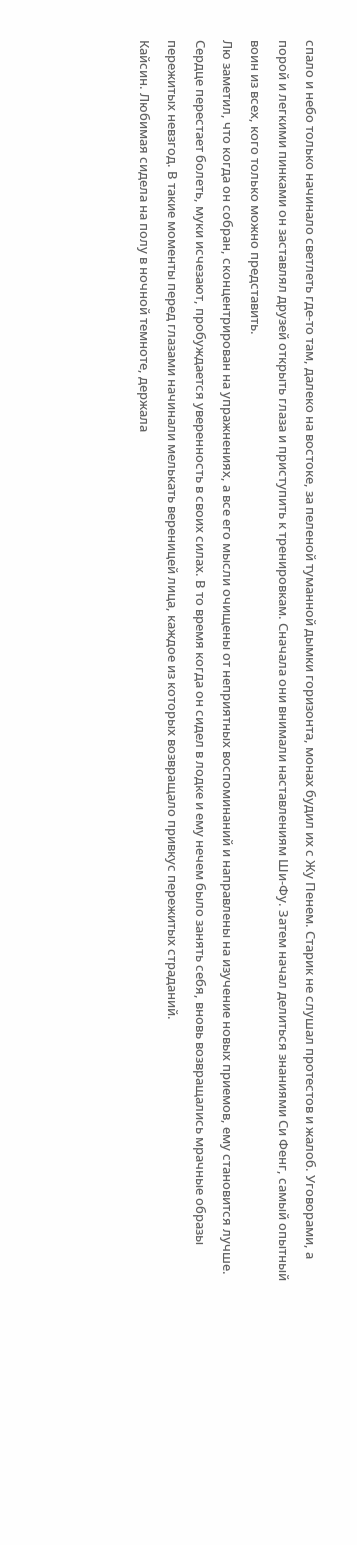спало и небо только начинало светлеть где-то там, далеко на востоке, за пеленой туманной дымки горизонта, монах будил их с Жу Пенем. Старик не слушал протестов и жалоб. Уговорами, а порой и легкими пинками он заставлял друзей открыть глаза и приступить к тренировкам. Сначала они внимали наставлениям Ши-Фу. Затем начал делиться знаниями Си Фенг, самый опытный воин из всех, кого только можно представить.
Лю заметил, что когда он собран, сконцентрирован на упражнениях, а все его мысли очищены от неприятных воспоминаний и направлены на изучение новых приемов, ему становится лучше. Сердце перестает болеть, муки исчезают, пробуждается уверенность в своих силах. В то время когда он сидел в лодке и ему нечем было занять себя, вновь возвращались мрачные образы пережитых невзгод. В такие моменты перед глазами начинали мелькать вереницей лица, каждое из которых возвращало привкус пережитых страданий.
Кайсин. Любимая сидела на полу в ночной темноте, держала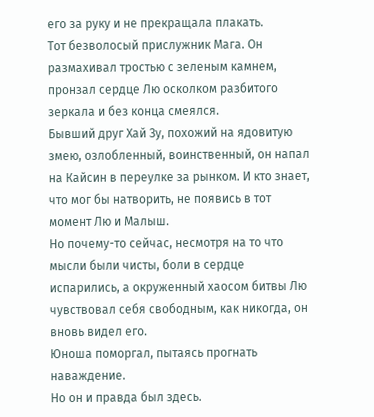его за руку и не прекращала плакать.
Тот безволосый прислужник Мага. Он размахивал тростью с зеленым камнем, пронзал сердце Лю осколком разбитого зеркала и без конца смеялся.
Бывший друг Хай Зу, похожий на ядовитую змею, озлобленный, воинственный, он напал на Кайсин в переулке за рынком. И кто знает, что мог бы натворить, не появись в тот момент Лю и Малыш.
Но почему-то сейчас, несмотря на то что мысли были чисты, боли в сердце испарились, а окруженный хаосом битвы Лю чувствовал себя свободным, как никогда, он вновь видел его.
Юноша поморгал, пытаясь прогнать наваждение.
Но он и правда был здесь.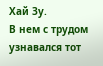Хай Зу.
В нем с трудом узнавался тот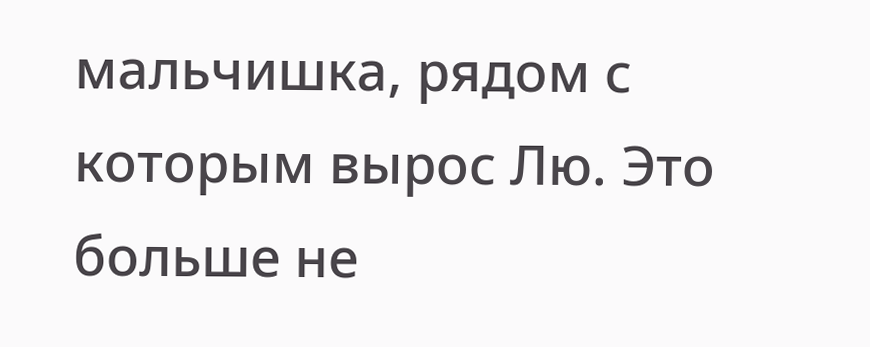мальчишка, рядом с которым вырос Лю. Это больше не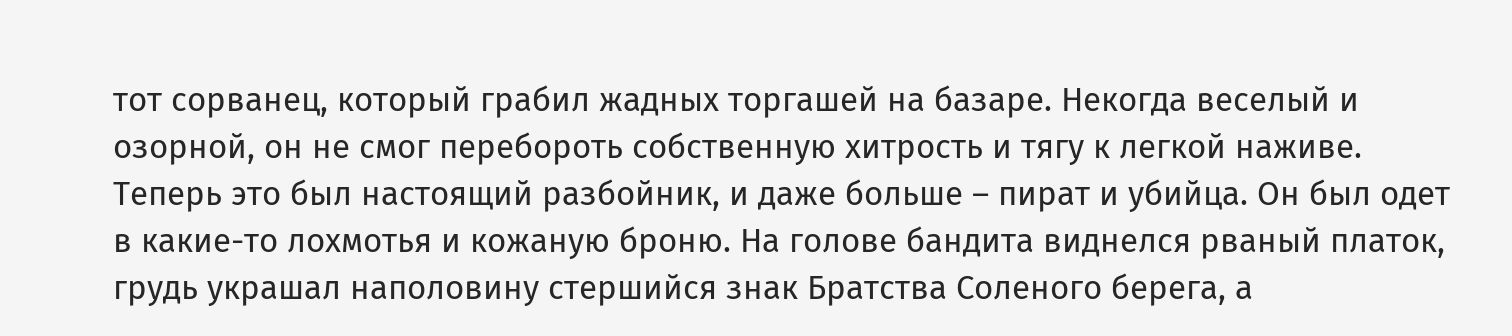тот сорванец, который грабил жадных торгашей на базаре. Некогда веселый и озорной, он не смог перебороть собственную хитрость и тягу к легкой наживе. Теперь это был настоящий разбойник, и даже больше – пират и убийца. Он был одет в какие-то лохмотья и кожаную броню. На голове бандита виднелся рваный платок, грудь украшал наполовину стершийся знак Братства Соленого берега, а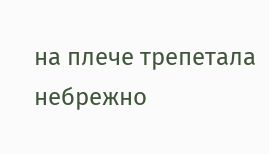на плече трепетала небрежно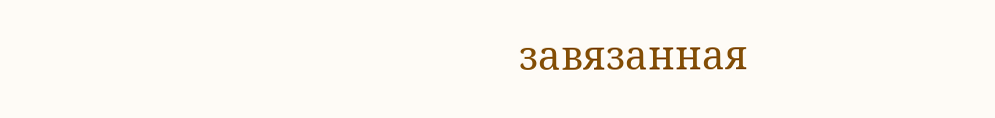завязанная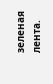зеленая лента.